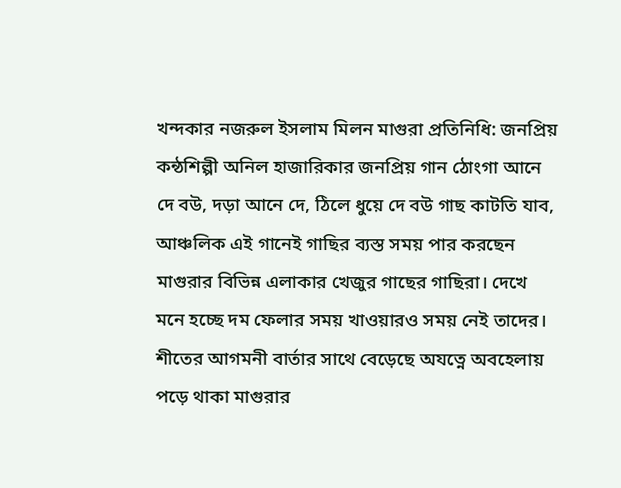খন্দকার নজরুল ইসলাম মিলন মাগুরা প্রতিনিধি: জনপ্রিয় কন্ঠশিল্পী অনিল হাজারিকার জনপ্রিয় গান ঠোংগা আনে দে বউ, দড়া আনে দে, ঠিলে ধুয়ে দে বউ গাছ কাটতি যাব, আঞ্চলিক এই গানেই গাছির ব্যস্ত সময় পার করছেন মাগুরার বিভিন্ন এলাকার খেজুর গাছের গাছিরা। দেখে মনে হচ্ছে দম ফেলার সময় খাওয়ারও সময় নেই তাদের। শীতের আগমনী বার্তার সাথে বেড়েছে অযত্নে অবহেলায় পড়ে থাকা মাগুরার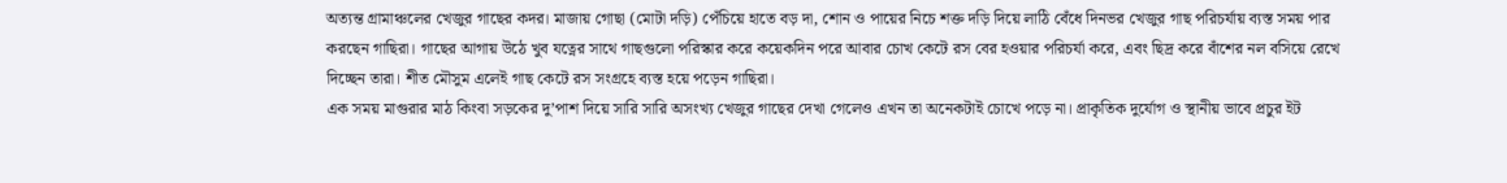অত্যন্ত গ্রামাঞ্চলের খেজুর গাছের কদর। মাজায় গোছা (মোটা দড়ি) পেঁচিয়ে হাতে বড় দা, শোন ও পায়ের নিচে শক্ত দড়ি দিয়ে লাঠি বেঁধে দিনভর খেজুর গাছ পরিচর্যায় ব্যস্ত সময় পার করছেন গাছিরা। গাছের আগায় উঠে খুব যত্নের সাথে গাছগুলো পরিস্কার করে কয়েকদিন পরে আবার চোখ কেটে রস বের হওয়ার পরিচর্যা করে, এবং ছিদ্র করে বাঁশের নল বসিয়ে রেখে দিচ্ছেন তারা। শীত মৌসুম এলেই গাছ কেটে রস সংগ্রহে ব্যস্ত হয়ে পড়েন গাছিরা।
এক সময় মাগুরার মাঠ কিংবা সড়কের দু’পাশ দিয়ে সারি সারি অসংখ্য খেজুর গাছের দেখা গেলেও এখন তা অনেকটাই চোখে পড়ে না। প্রাকৃতিক দুর্যোগ ও স্থানীয় ভাবে প্রচুর ইট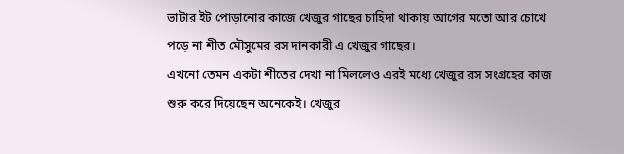ভাটার ইট পোড়ানোর কাজে খেজুর গাছের চাহিদা থাকায় আগের মতো আর চোখে পড়ে না শীত মৌসুমের রস দানকারী এ খেজুর গাছের।
এখনো তেমন একটা শীতের দেখা না মিললেও এরই মধ্যে খেজুর রস সংগ্রহের কাজ শুরু করে দিয়েছেন অনেকেই। খেজুর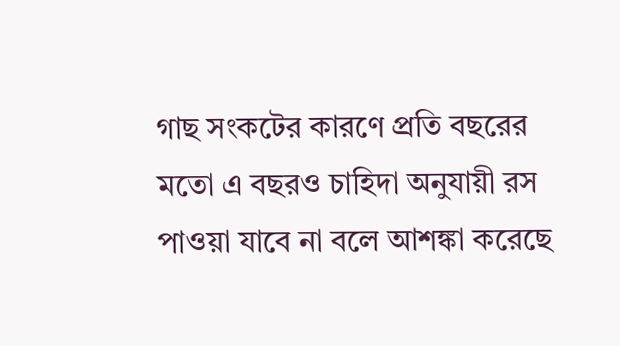গাছ সংকটের কারণে প্রতি বছরের মতো এ বছরও চাহিদা অনুযায়ী রস পাওয়া যাবে না বলে আশঙ্কা করেছে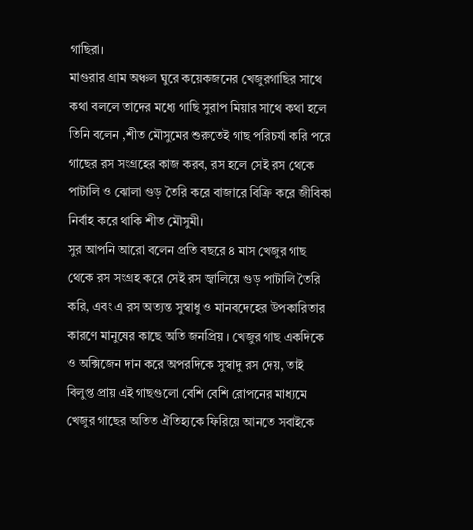গাছিরা।
মাগুরার গ্রাম অঞ্চল ঘুরে কয়েকজনের খেজুরগাছির সাথে কথা বললে তাদের মধ্যে গাছি সুরাপ মিয়ার সাথে কথা হলে তিনি বলেন ,শীত মৌসুমের শুরুতেই গাছ পরিচর্যা করি পরে গাছের রস সংগ্রহের কাজ করব, রস হলে সেই রস থেকে পাটালি ও ঝোলা গুড় তৈরি করে বাজারে বিক্রি করে জীবিকা নির্বাহ করে থাকি শীত মৌসুমী।
সুর আপনি আরো বলেন প্রতি বছরে ৪ মাস খেজুর গাছ থেকে রস সংগ্রহ করে সেই রস জ্বালিয়ে গুড় পাটালি তৈরি করি, এবং এ রস অত্যন্ত সুস্বাধু ও মানবদেহের উপকারিতার কারণে মানুষের কাছে অতি জনপ্রিয় । খেজুর গাছ একদিকে ও অক্সিজেন দান করে অপরদিকে সুস্বাদু রস দেয়, তাই বিলুপ্ত প্রায় এই গাছগুলো বেশি বেশি রোপনের মাধ্যমে খেজুর গাছের অতিত ঐতিহ্যকে ফিরিয়ে আনতে সবাইকে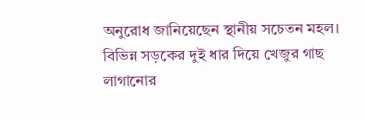অনুরোধ জানিয়েছেন স্থানীয় সচেতন মহল।
বিভিন্ন সড়কের দুই ধার দিয়ে খেজুর গাছ লাগানোর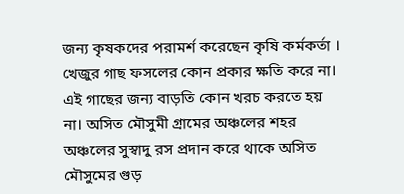জন্য কৃষকদের পরামর্শ করেছেন কৃষি কর্মকর্তা । খেজুর গাছ ফসলের কোন প্রকার ক্ষতি করে না। এই গাছের জন্য বাড়তি কোন খরচ করতে হয় না। অসিত মৌসুমী গ্রামের অঞ্চলের শহর অঞ্চলের সুস্বাদু রস প্রদান করে থাকে অসিত মৌসুমের গুড়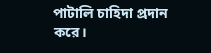পাটালি চাহিদা প্রদান করে।